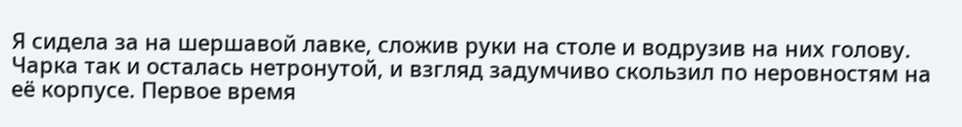Я сидела за на шершавой лавке, сложив руки на столе и водрузив на них голову. Чарка так и осталась нетронутой, и взгляд задумчиво скользил по неровностям на её корпусе. Первое время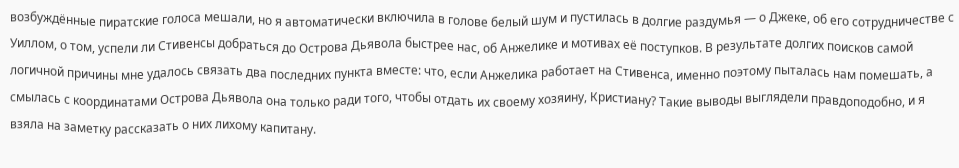возбуждённые пиратские голоса мешали, но я автоматически включила в голове белый шум и пустилась в долгие раздумья — о Джеке, об его сотрудничестве с Уиллом, о том, успели ли Стивенсы добраться до Острова Дьявола быстрее нас, об Анжелике и мотивах её поступков. В результате долгих поисков самой логичной причины мне удалось связать два последних пункта вместе: что, если Анжелика работает на Стивенса, именно поэтому пыталась нам помешать, а смылась с координатами Острова Дьявола она только ради того, чтобы отдать их своему хозяину, Кристиану? Такие выводы выглядели правдоподобно, и я взяла на заметку рассказать о них лихому капитану.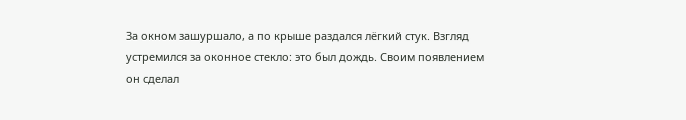За окном зашуршало, а по крыше раздался лёгкий стук. Взгляд устремился за оконное стекло: это был дождь. Своим появлением он сделал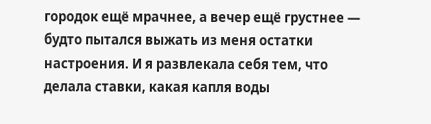городок ещё мрачнее, а вечер ещё грустнее — будто пытался выжать из меня остатки настроения. И я развлекала себя тем, что делала ставки, какая капля воды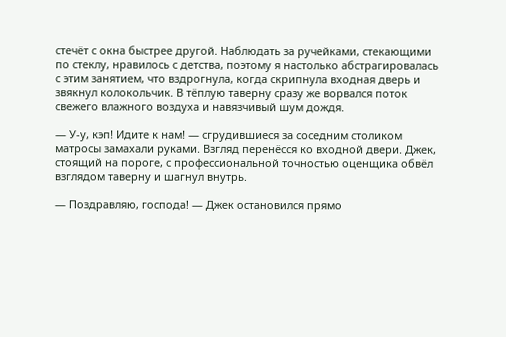стечёт с окна быстрее другой. Наблюдать за ручейками, стекающими по стеклу, нравилось с детства, поэтому я настолько абстрагировалась с этим занятием, что вздрогнула, когда скрипнула входная дверь и звякнул колокольчик. В тёплую таверну сразу же ворвался поток свежего влажного воздуха и навязчивый шум дождя.

— У-у, кэп! Идите к нам! — сгрудившиеся за соседним столиком матросы замахали руками. Взгляд перенёсся ко входной двери. Джек, стоящий на пороге, с профессиональной точностью оценщика обвёл взглядом таверну и шагнул внутрь.

— Поздравляю, господа! — Джек остановился прямо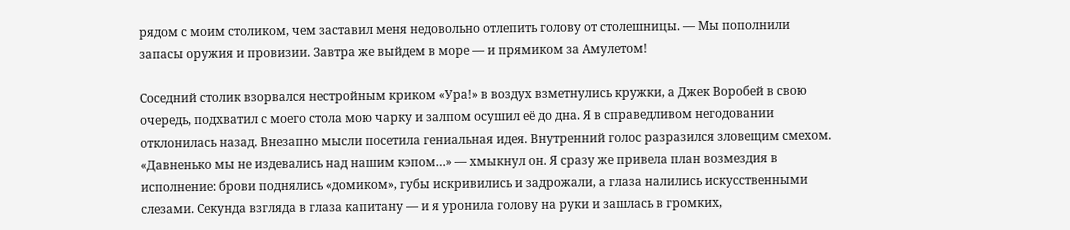рядом с моим столиком, чем заставил меня недовольно отлепить голову от столешницы. — Мы пополнили запасы оружия и провизии. Завтра же выйдем в море — и прямиком за Амулетом!

Соседний столик взорвался нестройным криком «Ура!» в воздух взметнулись кружки, а Джек Воробей в свою очередь, подхватил с моего стола мою чарку и залпом осушил её до дна. Я в справедливом негодовании отклонилась назад. Внезапно мысли посетила гениальная идея. Внутренний голос разразился зловещим смехом. «Давненько мы не издевались над нашим кэпом…» — хмыкнул он. Я сразу же привела план возмездия в исполнение: брови поднялись «домиком», губы искривились и задрожали, а глаза налились искусственными слезами. Секунда взгляда в глаза капитану — и я уронила голову на руки и зашлась в громких,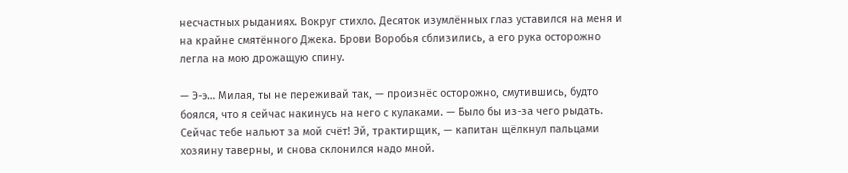несчастных рыданиях. Вокруг стихло. Десяток изумлённых глаз уставился на меня и на крайне смятённого Джека. Брови Воробья сблизились, а его рука осторожно легла на мою дрожащую спину.

— Э-э… Милая, ты не переживай так, — произнёс осторожно, смутившись, будто боялся, что я сейчас накинусь на него с кулаками. — Было бы из-за чего рыдать. Сейчас тебе нальют за мой счёт! Эй, трактирщик, — капитан щёлкнул пальцами хозяину таверны, и снова склонился надо мной.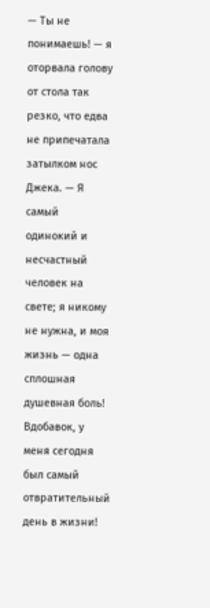— Ты не понимаешь! — я оторвала голову от стола так резко, что едва не припечатала затылком нос Джека. — Я самый одинокий и несчастный человек на свете; я никому не нужна, и моя жизнь — одна сплошная душевная боль! Вдобавок, у меня сегодня был самый отвратительный день в жизни!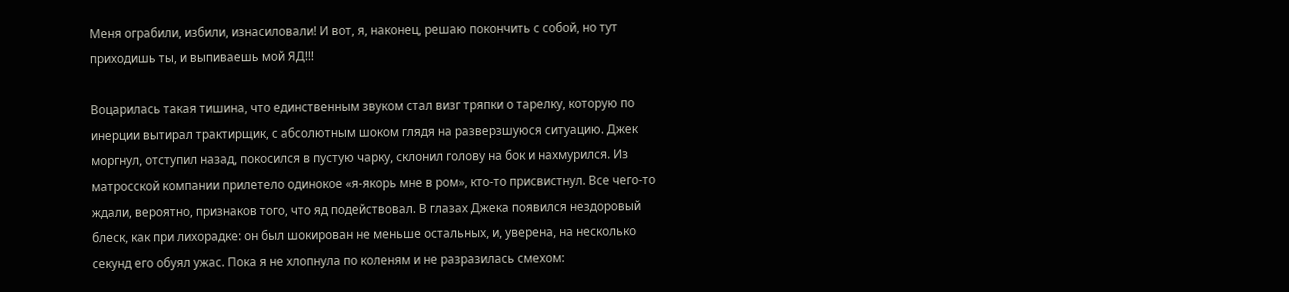Меня ограбили, избили, изнасиловали! И вот, я, наконец, решаю покончить с собой, но тут приходишь ты, и выпиваешь мой ЯД!!!

Воцарилась такая тишина, что единственным звуком стал визг тряпки о тарелку, которую по инерции вытирал трактирщик, с абсолютным шоком глядя на разверзшуюся ситуацию. Джек моргнул, отступил назад, покосился в пустую чарку, склонил голову на бок и нахмурился. Из матросской компании прилетело одинокое «я-якорь мне в ром», кто-то присвистнул. Все чего-то ждали, вероятно, признаков того, что яд подействовал. В глазах Джека появился нездоровый блеск, как при лихорадке: он был шокирован не меньше остальных, и, уверена, на несколько секунд его обуял ужас. Пока я не хлопнула по коленям и не разразилась смехом: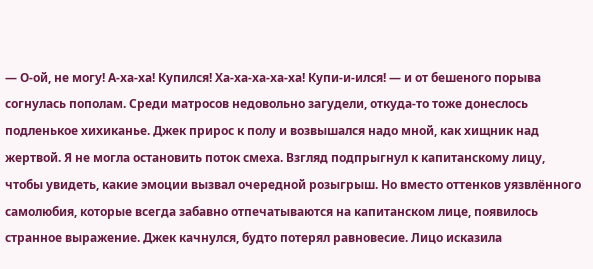— О-ой, не могу! А-ха-ха! Купился! Ха-ха-ха-ха-ха! Купи-и-ился! — и от бешеного порыва согнулась пополам. Среди матросов недовольно загудели, откуда-то тоже донеслось подленькое хихиканье. Джек прирос к полу и возвышался надо мной, как хищник над жертвой. Я не могла остановить поток смеха. Взгляд подпрыгнул к капитанскому лицу, чтобы увидеть, какие эмоции вызвал очередной розыгрыш. Но вместо оттенков уязвлённого самолюбия, которые всегда забавно отпечатываются на капитанском лице, появилось странное выражение. Джек качнулся, будто потерял равновесие. Лицо исказила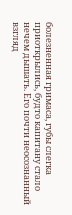болезненная гримаса, губы слегка приоткрылись, будто капитану стало нечем дышать. Его почти неосознанный взгляд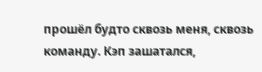прошёл будто сквозь меня, сквозь команду. Кэп зашатался,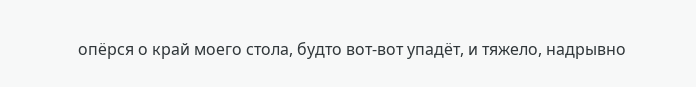опёрся о край моего стола, будто вот-вот упадёт, и тяжело, надрывно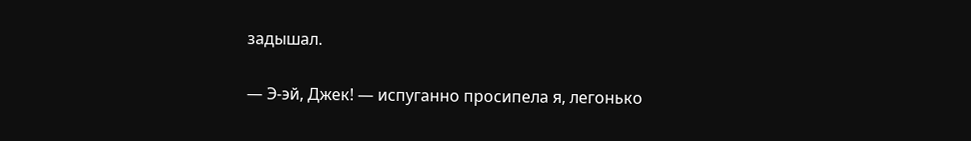задышал.

— Э-эй, Джек! — испуганно просипела я, легонько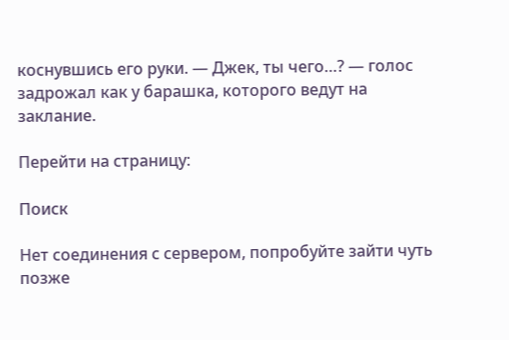коснувшись его руки. — Джек, ты чего…? — голос задрожал как у барашка, которого ведут на заклание.

Перейти на страницу:

Поиск

Нет соединения с сервером, попробуйте зайти чуть позже